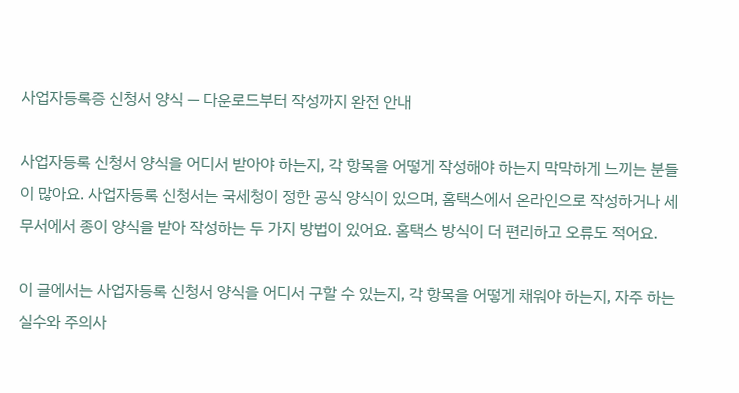사업자등록증 신청서 양식 — 다운로드부터 작성까지 완전 안내

사업자등록 신청서 양식을 어디서 받아야 하는지, 각 항목을 어떻게 작성해야 하는지 막막하게 느끼는 분들이 많아요. 사업자등록 신청서는 국세청이 정한 공식 양식이 있으며, 홈택스에서 온라인으로 작성하거나 세무서에서 종이 양식을 받아 작성하는 두 가지 방법이 있어요. 홈택스 방식이 더 편리하고 오류도 적어요.

이 글에서는 사업자등록 신청서 양식을 어디서 구할 수 있는지, 각 항목을 어떻게 채워야 하는지, 자주 하는 실수와 주의사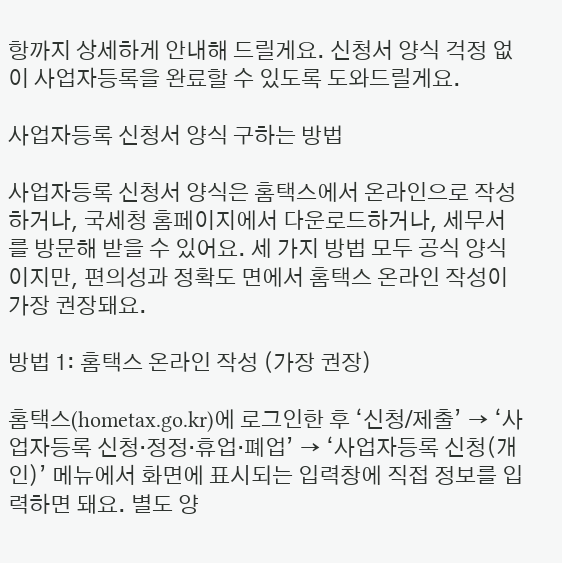항까지 상세하게 안내해 드릴게요. 신청서 양식 걱정 없이 사업자등록을 완료할 수 있도록 도와드릴게요.

사업자등록 신청서 양식 구하는 방법

사업자등록 신청서 양식은 홈택스에서 온라인으로 작성하거나, 국세청 홈페이지에서 다운로드하거나, 세무서를 방문해 받을 수 있어요. 세 가지 방법 모두 공식 양식이지만, 편의성과 정확도 면에서 홈택스 온라인 작성이 가장 권장돼요.

방법 1: 홈택스 온라인 작성 (가장 권장)

홈택스(hometax.go.kr)에 로그인한 후 ‘신청/제출’ → ‘사업자등록 신청·정정·휴업·폐업’ → ‘사업자등록 신청(개인)’ 메뉴에서 화면에 표시되는 입력창에 직접 정보를 입력하면 돼요. 별도 양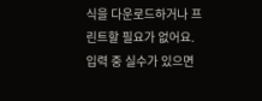식을 다운로드하거나 프린트할 필요가 없어요. 입력 중 실수가 있으면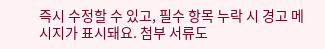즉시 수정할 수 있고, 필수 항목 누락 시 경고 메시지가 표시돼요. 첨부 서류도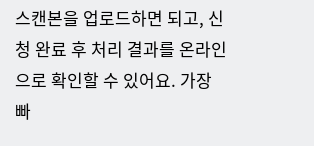스캔본을 업로드하면 되고, 신청 완료 후 처리 결과를 온라인으로 확인할 수 있어요. 가장 빠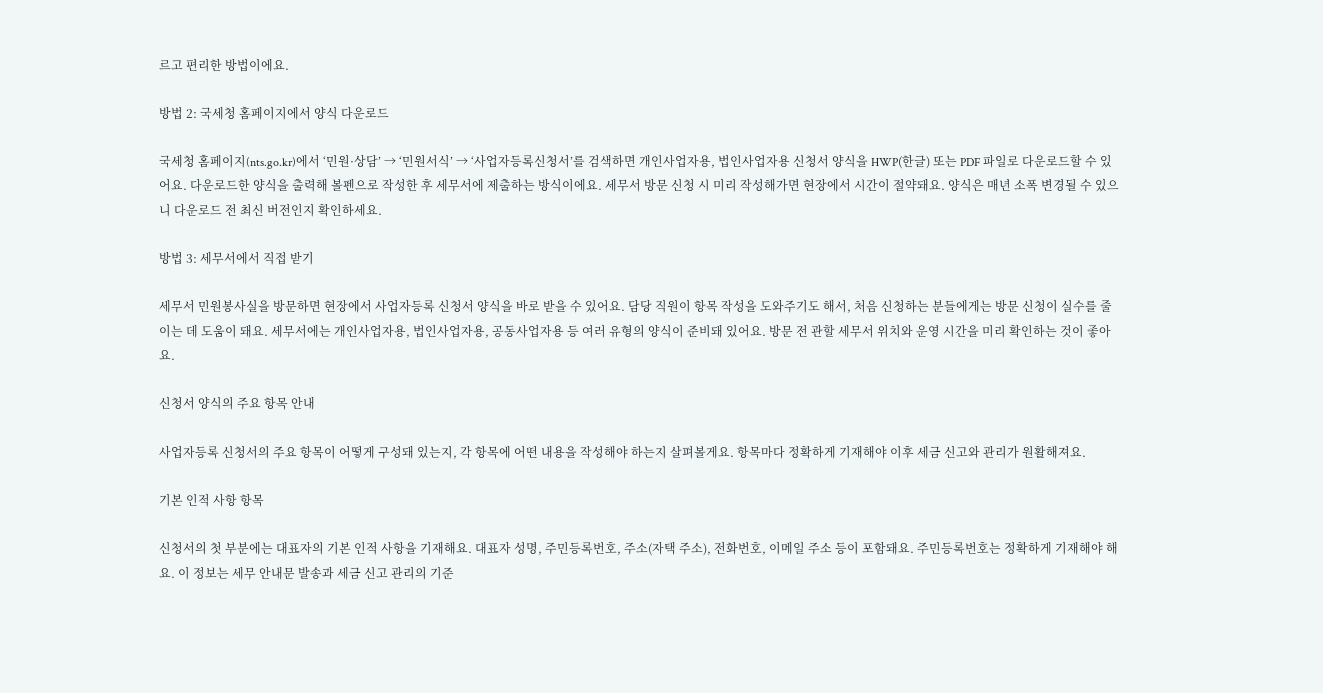르고 편리한 방법이에요.

방법 2: 국세청 홈페이지에서 양식 다운로드

국세청 홈페이지(nts.go.kr)에서 ‘민원·상담’ → ‘민원서식’ → ‘사업자등록신청서’를 검색하면 개인사업자용, 법인사업자용 신청서 양식을 HWP(한글) 또는 PDF 파일로 다운로드할 수 있어요. 다운로드한 양식을 출력해 볼펜으로 작성한 후 세무서에 제출하는 방식이에요. 세무서 방문 신청 시 미리 작성해가면 현장에서 시간이 절약돼요. 양식은 매년 소폭 변경될 수 있으니 다운로드 전 최신 버전인지 확인하세요.

방법 3: 세무서에서 직접 받기

세무서 민원봉사실을 방문하면 현장에서 사업자등록 신청서 양식을 바로 받을 수 있어요. 담당 직원이 항목 작성을 도와주기도 해서, 처음 신청하는 분들에게는 방문 신청이 실수를 줄이는 데 도움이 돼요. 세무서에는 개인사업자용, 법인사업자용, 공동사업자용 등 여러 유형의 양식이 준비돼 있어요. 방문 전 관할 세무서 위치와 운영 시간을 미리 확인하는 것이 좋아요.

신청서 양식의 주요 항목 안내

사업자등록 신청서의 주요 항목이 어떻게 구성돼 있는지, 각 항목에 어떤 내용을 작성해야 하는지 살펴볼게요. 항목마다 정확하게 기재해야 이후 세금 신고와 관리가 원활해져요.

기본 인적 사항 항목

신청서의 첫 부분에는 대표자의 기본 인적 사항을 기재해요. 대표자 성명, 주민등록번호, 주소(자택 주소), 전화번호, 이메일 주소 등이 포함돼요. 주민등록번호는 정확하게 기재해야 해요. 이 정보는 세무 안내문 발송과 세금 신고 관리의 기준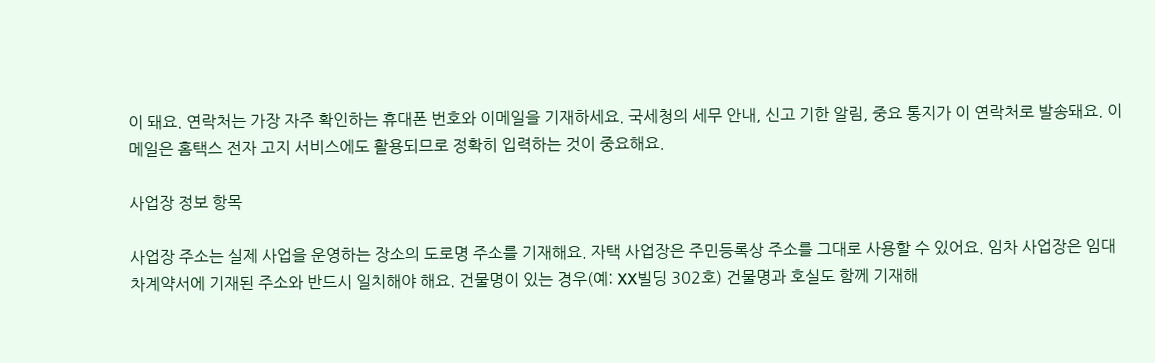이 돼요. 연락처는 가장 자주 확인하는 휴대폰 번호와 이메일을 기재하세요. 국세청의 세무 안내, 신고 기한 알림, 중요 통지가 이 연락처로 발송돼요. 이메일은 홈택스 전자 고지 서비스에도 활용되므로 정확히 입력하는 것이 중요해요.

사업장 정보 항목

사업장 주소는 실제 사업을 운영하는 장소의 도로명 주소를 기재해요. 자택 사업장은 주민등록상 주소를 그대로 사용할 수 있어요. 임차 사업장은 임대차계약서에 기재된 주소와 반드시 일치해야 해요. 건물명이 있는 경우(예: XX빌딩 302호) 건물명과 호실도 함께 기재해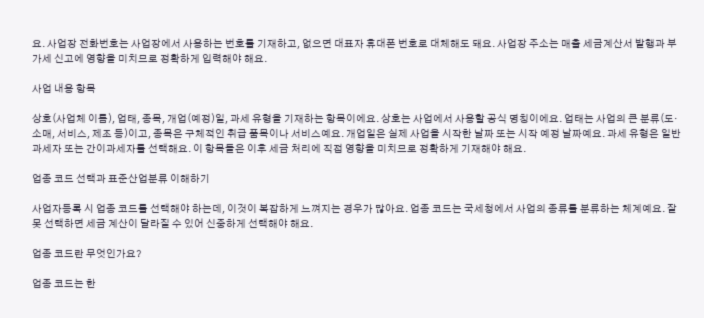요. 사업장 전화번호는 사업장에서 사용하는 번호를 기재하고, 없으면 대표자 휴대폰 번호로 대체해도 돼요. 사업장 주소는 매출 세금계산서 발행과 부가세 신고에 영향을 미치므로 정확하게 입력해야 해요.

사업 내용 항목

상호(사업체 이름), 업태, 종목, 개업(예정)일, 과세 유형을 기재하는 항목이에요. 상호는 사업에서 사용할 공식 명칭이에요. 업태는 사업의 큰 분류(도·소매, 서비스, 제조 등)이고, 종목은 구체적인 취급 품목이나 서비스예요. 개업일은 실제 사업을 시작한 날짜 또는 시작 예정 날짜예요. 과세 유형은 일반과세자 또는 간이과세자를 선택해요. 이 항목들은 이후 세금 처리에 직접 영향을 미치므로 정확하게 기재해야 해요.

업종 코드 선택과 표준산업분류 이해하기

사업자등록 시 업종 코드를 선택해야 하는데, 이것이 복잡하게 느껴지는 경우가 많아요. 업종 코드는 국세청에서 사업의 종류를 분류하는 체계예요. 잘못 선택하면 세금 계산이 달라질 수 있어 신중하게 선택해야 해요.

업종 코드란 무엇인가요?

업종 코드는 한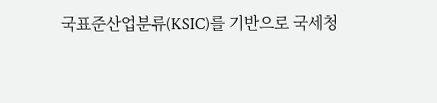국표준산업분류(KSIC)를 기반으로 국세청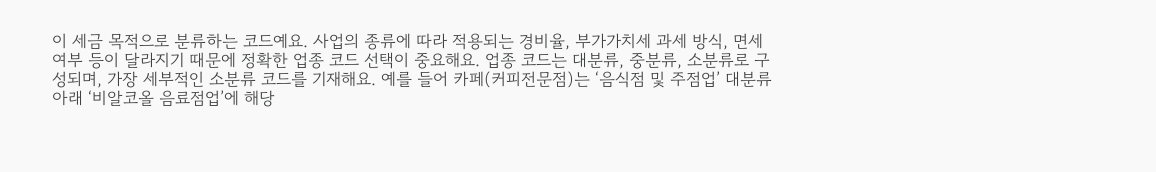이 세금 목적으로 분류하는 코드예요. 사업의 종류에 따라 적용되는 경비율, 부가가치세 과세 방식, 면세 여부 등이 달라지기 때문에 정확한 업종 코드 선택이 중요해요. 업종 코드는 대분류, 중분류, 소분류로 구성되며, 가장 세부적인 소분류 코드를 기재해요. 예를 들어 카페(커피전문점)는 ‘음식점 및 주점업’ 대분류 아래 ‘비알코올 음료점업’에 해당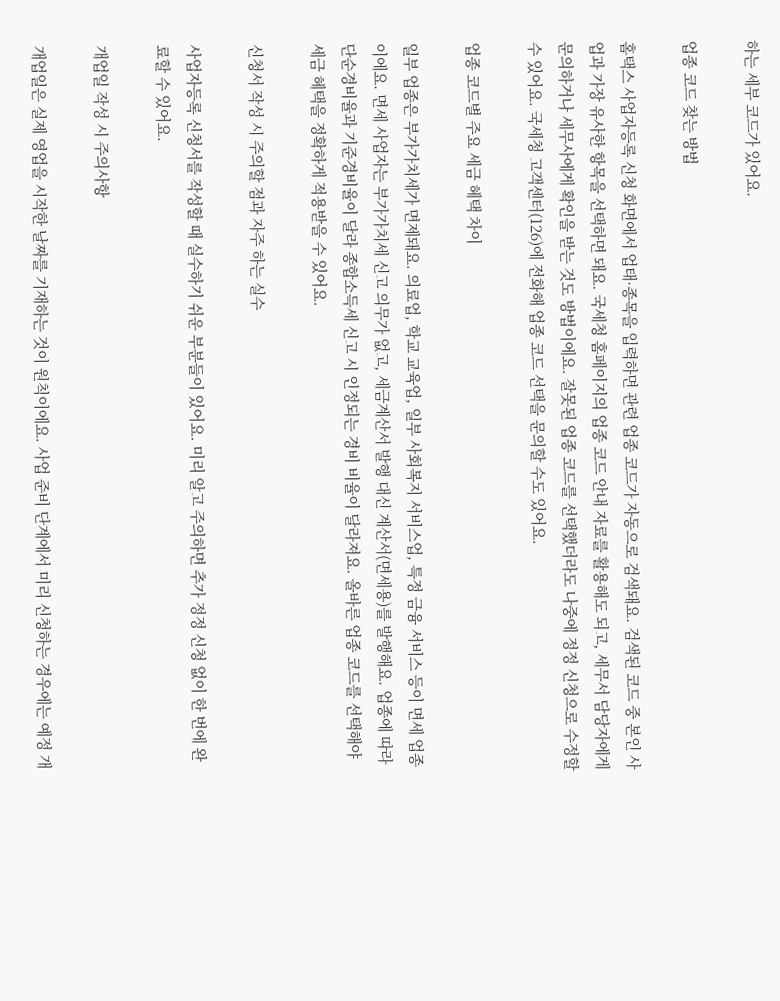하는 세부 코드가 있어요.

업종 코드 찾는 방법

홈택스 사업자등록 신청 화면에서 업태·종목을 입력하면 관련 업종 코드가 자동으로 검색돼요. 검색된 코드 중 본인 사업과 가장 유사한 항목을 선택하면 돼요. 국세청 홈페이지의 업종 코드 안내 자료를 활용해도 되고, 세무서 담당자에게 문의하거나 세무사에게 확인을 받는 것도 방법이에요. 잘못된 업종 코드를 선택했더라도 나중에 정정 신청으로 수정할 수 있어요. 국세청 고객센터(126)에 전화해 업종 코드 선택을 문의할 수도 있어요.

업종 코드별 주요 세금 혜택 차이

일부 업종은 부가가치세가 면제돼요. 의료업, 학교 교육업, 일부 사회복지 서비스업, 특정 금융 서비스 등이 면세 업종이에요. 면세 사업자는 부가가치세 신고 의무가 없고, 세금계산서 발행 대신 계산서(면세용)를 발행해요. 업종에 따라 단순경비율과 기준경비율이 달라 종합소득세 신고 시 인정되는 경비 비율이 달라져요. 올바른 업종 코드를 선택해야 세금 혜택을 정확하게 적용받을 수 있어요.

신청서 작성 시 주의할 점과 자주 하는 실수

사업자등록 신청서를 작성할 때 실수하기 쉬운 부분들이 있어요. 미리 알고 주의하면 추가 정정 신청 없이 한 번에 완료할 수 있어요.

개업일 작성 시 주의사항

개업일은 실제 영업을 시작한 날짜를 기재하는 것이 원칙이에요. 사업 준비 단계에서 미리 신청하는 경우에는 예정 개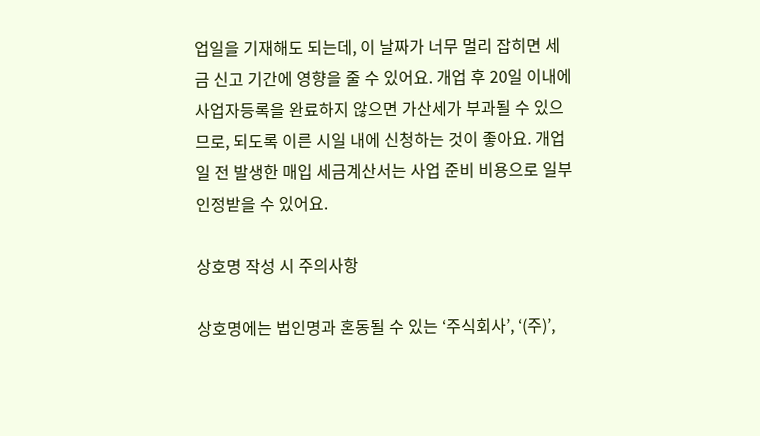업일을 기재해도 되는데, 이 날짜가 너무 멀리 잡히면 세금 신고 기간에 영향을 줄 수 있어요. 개업 후 20일 이내에 사업자등록을 완료하지 않으면 가산세가 부과될 수 있으므로, 되도록 이른 시일 내에 신청하는 것이 좋아요. 개업일 전 발생한 매입 세금계산서는 사업 준비 비용으로 일부 인정받을 수 있어요.

상호명 작성 시 주의사항

상호명에는 법인명과 혼동될 수 있는 ‘주식회사’, ‘(주)’,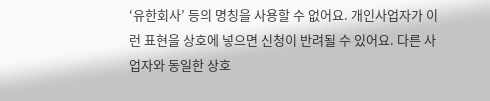‘유한회사’ 등의 명칭을 사용할 수 없어요. 개인사업자가 이런 표현을 상호에 넣으면 신청이 반려될 수 있어요. 다른 사업자와 동일한 상호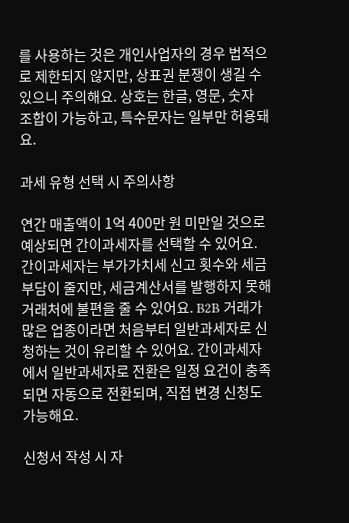를 사용하는 것은 개인사업자의 경우 법적으로 제한되지 않지만, 상표권 분쟁이 생길 수 있으니 주의해요. 상호는 한글, 영문, 숫자 조합이 가능하고, 특수문자는 일부만 허용돼요.

과세 유형 선택 시 주의사항

연간 매출액이 1억 400만 원 미만일 것으로 예상되면 간이과세자를 선택할 수 있어요. 간이과세자는 부가가치세 신고 횟수와 세금 부담이 줄지만, 세금계산서를 발행하지 못해 거래처에 불편을 줄 수 있어요. B2B 거래가 많은 업종이라면 처음부터 일반과세자로 신청하는 것이 유리할 수 있어요. 간이과세자에서 일반과세자로 전환은 일정 요건이 충족되면 자동으로 전환되며, 직접 변경 신청도 가능해요.

신청서 작성 시 자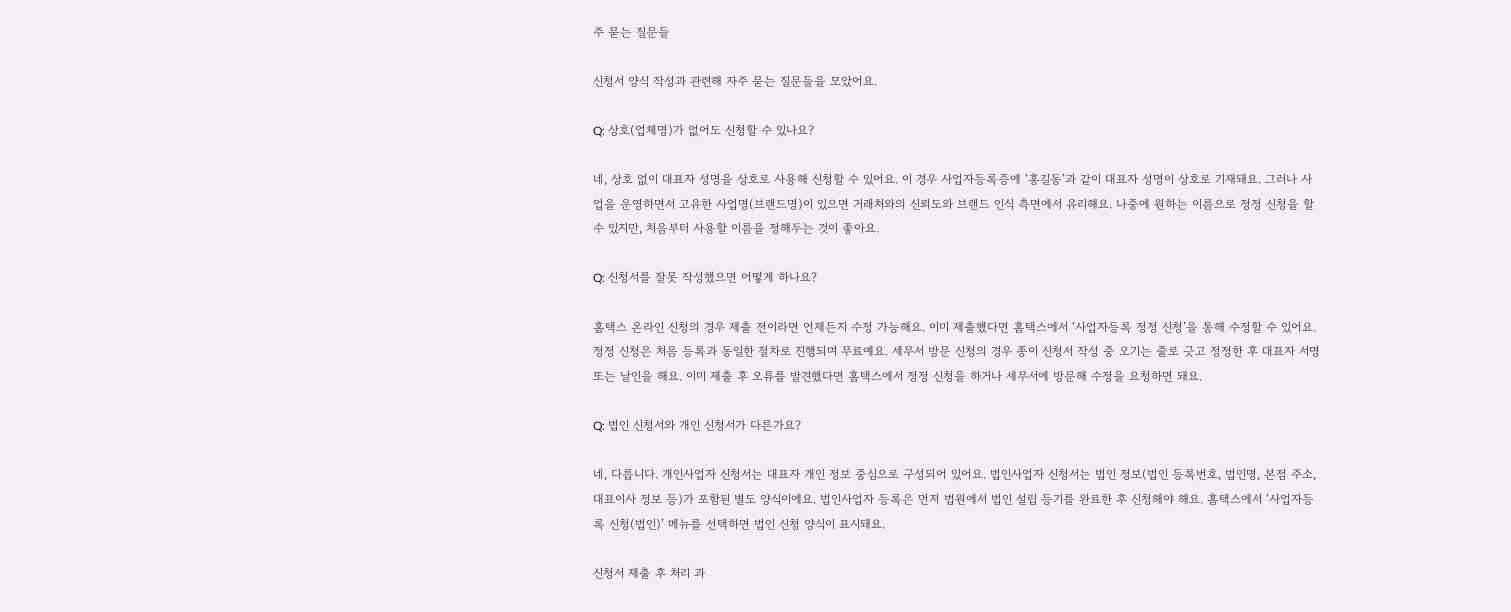주 묻는 질문들

신청서 양식 작성과 관련해 자주 묻는 질문들을 모았어요.

Q: 상호(업체명)가 없어도 신청할 수 있나요?

네, 상호 없이 대표자 성명을 상호로 사용해 신청할 수 있어요. 이 경우 사업자등록증에 ‘홍길동’과 같이 대표자 성명이 상호로 기재돼요. 그러나 사업을 운영하면서 고유한 사업명(브랜드명)이 있으면 거래처와의 신뢰도와 브랜드 인식 측면에서 유리해요. 나중에 원하는 이름으로 정정 신청을 할 수 있지만, 처음부터 사용할 이름을 정해두는 것이 좋아요.

Q: 신청서를 잘못 작성했으면 어떻게 하나요?

홈택스 온라인 신청의 경우 제출 전이라면 언제든지 수정 가능해요. 이미 제출했다면 홈택스에서 ‘사업자등록 정정 신청’을 통해 수정할 수 있어요. 정정 신청은 처음 등록과 동일한 절차로 진행되며 무료예요. 세무서 방문 신청의 경우 종이 신청서 작성 중 오기는 줄로 긋고 정정한 후 대표자 서명 또는 날인을 해요. 이미 제출 후 오류를 발견했다면 홈택스에서 정정 신청을 하거나 세무서에 방문해 수정을 요청하면 돼요.

Q: 법인 신청서와 개인 신청서가 다른가요?

네, 다릅니다. 개인사업자 신청서는 대표자 개인 정보 중심으로 구성되어 있어요. 법인사업자 신청서는 법인 정보(법인 등록번호, 법인명, 본점 주소, 대표이사 정보 등)가 포함된 별도 양식이에요. 법인사업자 등록은 먼저 법원에서 법인 설립 등기를 완료한 후 신청해야 해요. 홈택스에서 ‘사업자등록 신청(법인)’ 메뉴를 선택하면 법인 신청 양식이 표시돼요.

신청서 제출 후 처리 과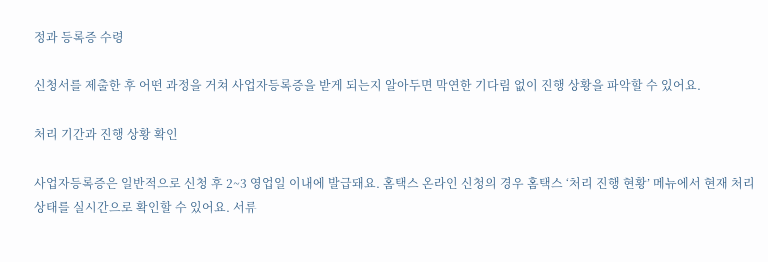정과 등록증 수령

신청서를 제출한 후 어떤 과정을 거쳐 사업자등록증을 받게 되는지 알아두면 막연한 기다림 없이 진행 상황을 파악할 수 있어요.

처리 기간과 진행 상황 확인

사업자등록증은 일반적으로 신청 후 2~3 영업일 이내에 발급돼요. 홈택스 온라인 신청의 경우 홈택스 ‘처리 진행 현황’ 메뉴에서 현재 처리 상태를 실시간으로 확인할 수 있어요. 서류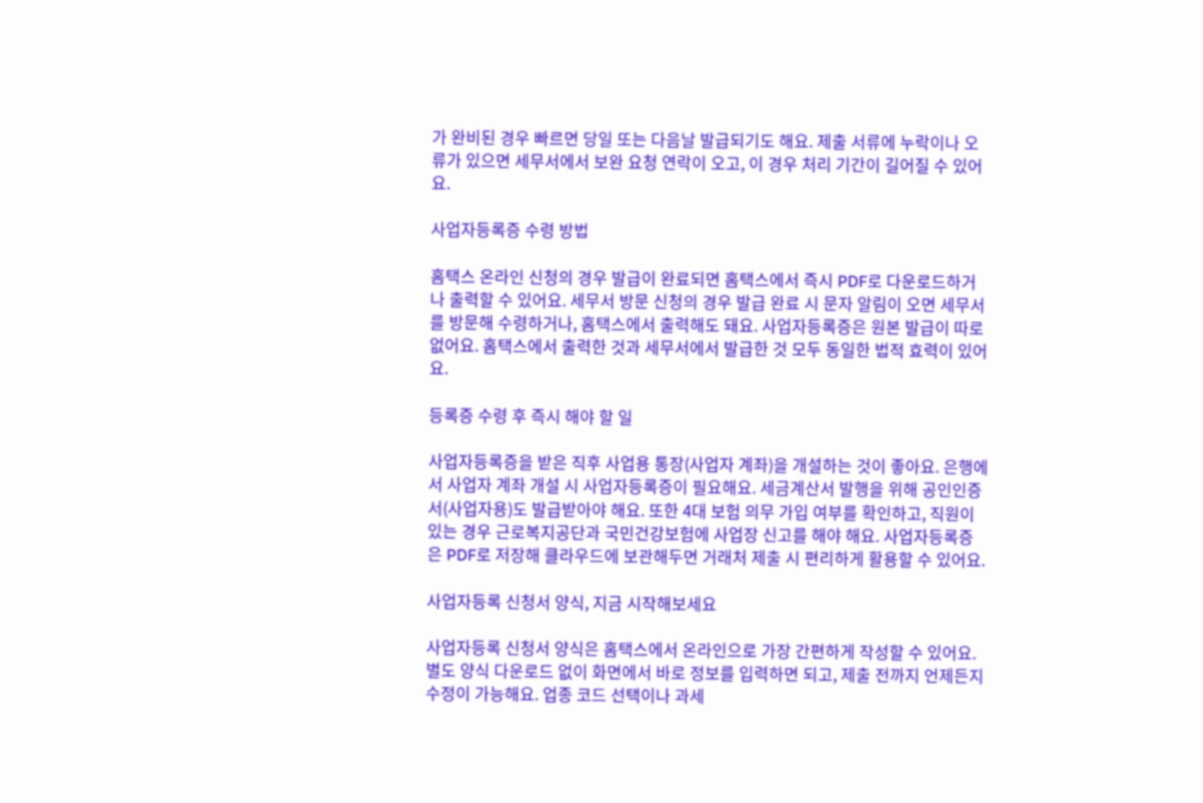가 완비된 경우 빠르면 당일 또는 다음날 발급되기도 해요. 제출 서류에 누락이나 오류가 있으면 세무서에서 보완 요청 연락이 오고, 이 경우 처리 기간이 길어질 수 있어요.

사업자등록증 수령 방법

홈택스 온라인 신청의 경우 발급이 완료되면 홈택스에서 즉시 PDF로 다운로드하거나 출력할 수 있어요. 세무서 방문 신청의 경우 발급 완료 시 문자 알림이 오면 세무서를 방문해 수령하거나, 홈택스에서 출력해도 돼요. 사업자등록증은 원본 발급이 따로 없어요. 홈택스에서 출력한 것과 세무서에서 발급한 것 모두 동일한 법적 효력이 있어요.

등록증 수령 후 즉시 해야 할 일

사업자등록증을 받은 직후 사업용 통장(사업자 계좌)을 개설하는 것이 좋아요. 은행에서 사업자 계좌 개설 시 사업자등록증이 필요해요. 세금계산서 발행을 위해 공인인증서(사업자용)도 발급받아야 해요. 또한 4대 보험 의무 가입 여부를 확인하고, 직원이 있는 경우 근로복지공단과 국민건강보험에 사업장 신고를 해야 해요. 사업자등록증은 PDF로 저장해 클라우드에 보관해두면 거래처 제출 시 편리하게 활용할 수 있어요.

사업자등록 신청서 양식, 지금 시작해보세요

사업자등록 신청서 양식은 홈택스에서 온라인으로 가장 간편하게 작성할 수 있어요. 별도 양식 다운로드 없이 화면에서 바로 정보를 입력하면 되고, 제출 전까지 언제든지 수정이 가능해요. 업종 코드 선택이나 과세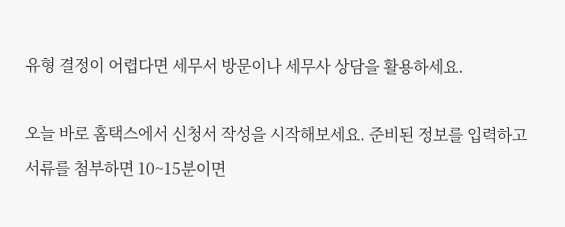유형 결정이 어렵다면 세무서 방문이나 세무사 상담을 활용하세요.

오늘 바로 홈택스에서 신청서 작성을 시작해보세요. 준비된 정보를 입력하고 서류를 첨부하면 10~15분이면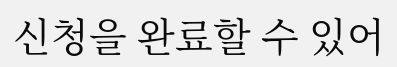신청을 완료할 수 있어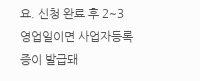요. 신청 완료 후 2~3 영업일이면 사업자등록증이 발급돼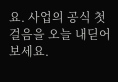요. 사업의 공식 첫 걸음을 오늘 내딛어보세요.